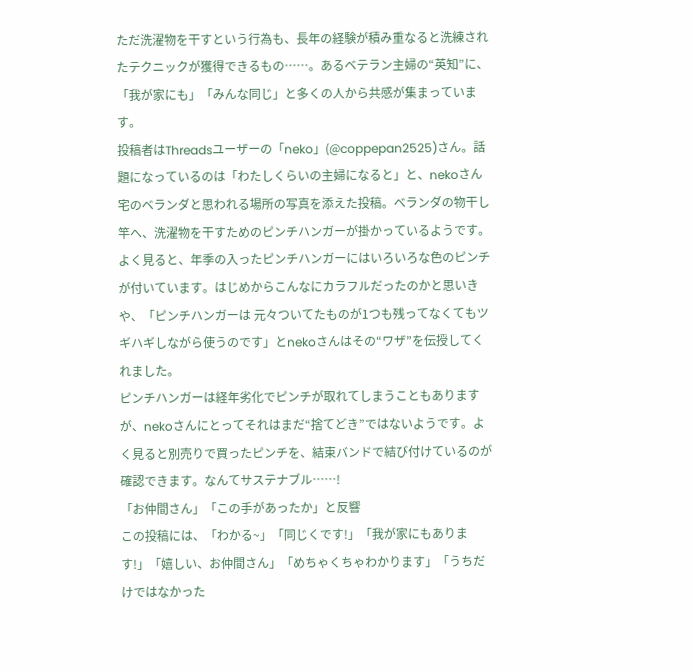ただ洗濯物を干すという行為も、長年の経験が積み重なると洗練されたテクニックが獲得できるもの……。あるベテラン主婦の“英知”に、「我が家にも」「みんな同じ」と多くの人から共感が集まっています。
投稿者はThreadsユーザーの「neko」(@coppepan2525)さん。話題になっているのは「わたしくらいの主婦になると」と、nekoさん宅のベランダと思われる場所の写真を添えた投稿。ベランダの物干し竿へ、洗濯物を干すためのピンチハンガーが掛かっているようです。
よく見ると、年季の入ったピンチハンガーにはいろいろな色のピンチが付いています。はじめからこんなにカラフルだったのかと思いきや、「ピンチハンガーは 元々ついてたものが1つも残ってなくてもツギハギしながら使うのです」とnekoさんはその“ワザ”を伝授してくれました。
ピンチハンガーは経年劣化でピンチが取れてしまうこともありますが、nekoさんにとってそれはまだ“捨てどき”ではないようです。よく見ると別売りで買ったピンチを、結束バンドで結び付けているのが確認できます。なんてサステナブル……!
「お仲間さん」「この手があったか」と反響
この投稿には、「わかる~」「同じくです!」「我が家にもあります!」「嬉しい、お仲間さん」「めちゃくちゃわかります」「うちだけではなかった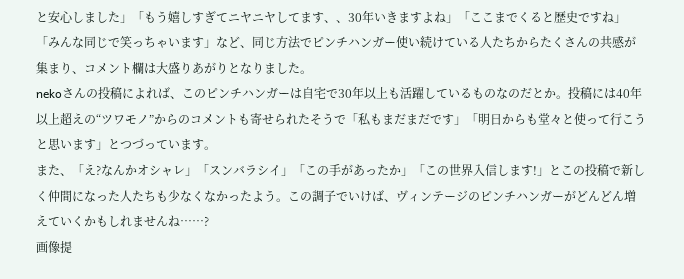と安心しました」「もう嬉しすぎてニヤニヤしてます、、30年いきますよね」「ここまでくると歴史ですね」「みんな同じで笑っちゃいます」など、同じ方法でピンチハンガー使い続けている人たちからたくさんの共感が集まり、コメント欄は大盛りあがりとなりました。
nekoさんの投稿によれば、このピンチハンガーは自宅で30年以上も活躍しているものなのだとか。投稿には40年以上超えの“ツワモノ”からのコメントも寄せられたそうで「私もまだまだです」「明日からも堂々と使って行こうと思います」とつづっています。
また、「え?なんかオシャレ」「スンバラシイ」「この手があったか」「この世界入信します!」とこの投稿で新しく仲間になった人たちも少なくなかったよう。この調子でいけば、ヴィンテージのピンチハンガーがどんどん増えていくかもしれませんね……?
画像提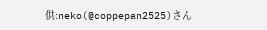供:neko(@coppepan2525)さん